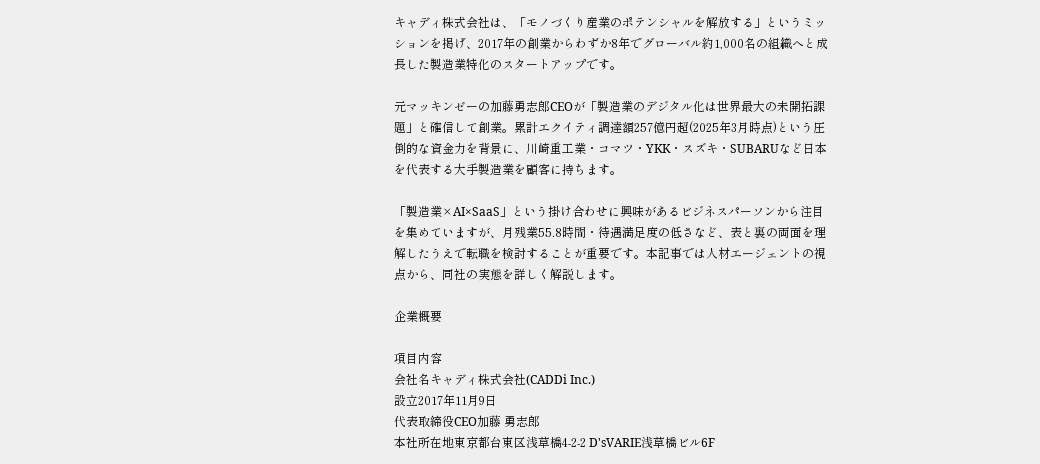キャディ株式会社は、「モノづくり産業のポテンシャルを解放する」というミッションを掲げ、2017年の創業からわずか8年でグローバル約1,000名の組織へと成長した製造業特化のスタートアップです。

元マッキンゼーの加藤勇志郎CEOが「製造業のデジタル化は世界最大の未開拓課題」と確信して創業。累計エクイティ調達額257億円超(2025年3月時点)という圧倒的な資金力を背景に、川崎重工業・コマツ・YKK・スズキ・SUBARUなど日本を代表する大手製造業を顧客に持ちます。

「製造業×AI×SaaS」という掛け合わせに興味があるビジネスパーソンから注目を集めていますが、月残業55.8時間・待遇満足度の低さなど、表と裏の両面を理解したうえで転職を検討することが重要です。本記事では人材エージェントの視点から、同社の実態を詳しく解説します。

企業概要

項目内容
会社名キャディ株式会社(CADDi Inc.)
設立2017年11月9日
代表取締役CEO加藤 勇志郎
本社所在地東京都台東区浅草橋4-2-2 D'sVARIE浅草橋ビル6F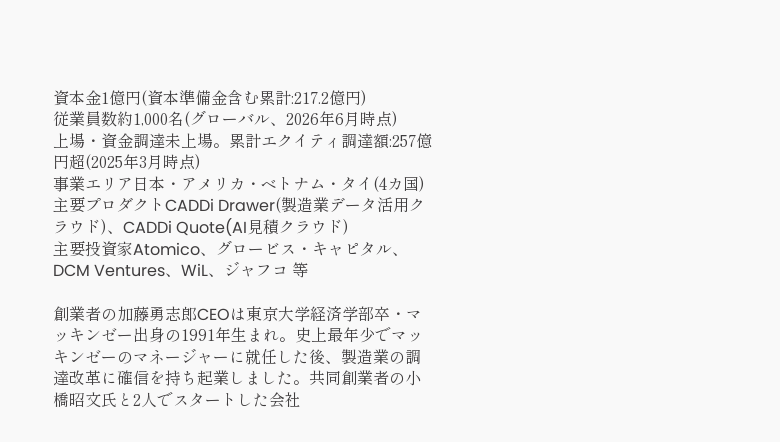資本金1億円(資本準備金含む累計:217.2億円)
従業員数約1,000名(グローバル、2026年6月時点)
上場・資金調達未上場。累計エクイティ調達額:257億円超(2025年3月時点)
事業エリア日本・アメリカ・ベトナム・タイ(4カ国)
主要プロダクトCADDi Drawer(製造業データ活用クラウド)、CADDi Quote(AI見積クラウド)
主要投資家Atomico、グロービス・キャピタル、DCM Ventures、WiL、ジャフコ 等

創業者の加藤勇志郎CEOは東京大学経済学部卒・マッキンゼー出身の1991年生まれ。史上最年少でマッキンゼーのマネージャーに就任した後、製造業の調達改革に確信を持ち起業しました。共同創業者の小橋昭文氏と2人でスタートした会社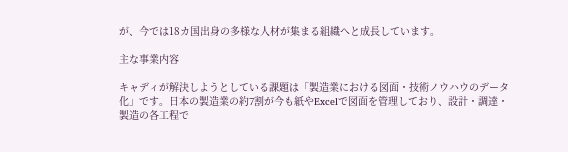が、今では18カ国出身の多様な人材が集まる組織へと成長しています。

主な事業内容

キャディが解決しようとしている課題は「製造業における図面・技術ノウハウのデータ化」です。日本の製造業の約7割が今も紙やExcelで図面を管理しており、設計・調達・製造の各工程で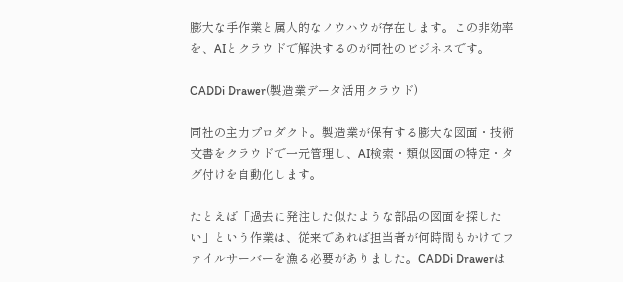膨大な手作業と属人的なノウハウが存在します。この非効率を、AIとクラウドで解決するのが同社のビジネスです。

CADDi Drawer(製造業データ活用クラウド)

同社の主力プロダクト。製造業が保有する膨大な図面・技術文書をクラウドで一元管理し、AI検索・類似図面の特定・タグ付けを自動化します。

たとえば「過去に発注した似たような部品の図面を探したい」という作業は、従来であれば担当者が何時間もかけてファイルサーバーを漁る必要がありました。CADDi Drawerは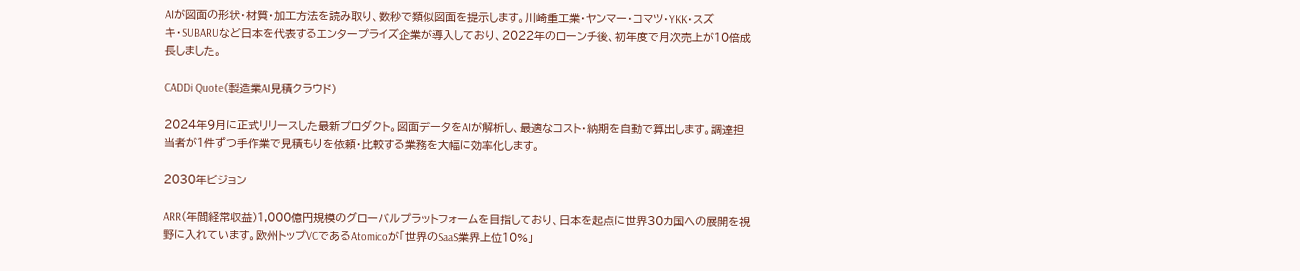AIが図面の形状・材質・加工方法を読み取り、数秒で類似図面を提示します。川崎重工業・ヤンマー・コマツ・YKK・スズキ・SUBARUなど日本を代表するエンタープライズ企業が導入しており、2022年のローンチ後、初年度で月次売上が10倍成長しました。

CADDi Quote(製造業AI見積クラウド)

2024年9月に正式リリースした最新プロダクト。図面データをAIが解析し、最適なコスト・納期を自動で算出します。調達担当者が1件ずつ手作業で見積もりを依頼・比較する業務を大幅に効率化します。

2030年ビジョン

ARR(年間経常収益)1,000億円規模のグローバルプラットフォームを目指しており、日本を起点に世界30カ国への展開を視野に入れています。欧州トップVCであるAtomicoが「世界のSaaS業界上位10%」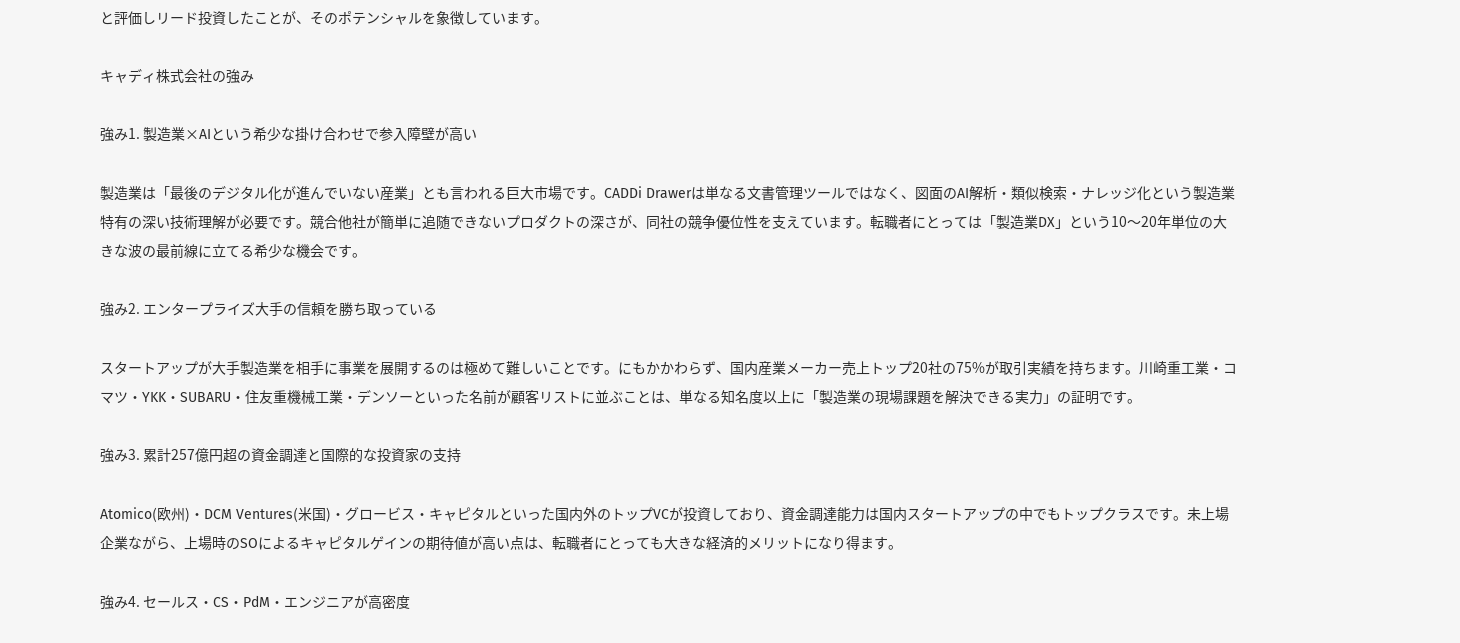と評価しリード投資したことが、そのポテンシャルを象徴しています。

キャディ株式会社の強み

強み1. 製造業×AIという希少な掛け合わせで参入障壁が高い

製造業は「最後のデジタル化が進んでいない産業」とも言われる巨大市場です。CADDi Drawerは単なる文書管理ツールではなく、図面のAI解析・類似検索・ナレッジ化という製造業特有の深い技術理解が必要です。競合他社が簡単に追随できないプロダクトの深さが、同社の競争優位性を支えています。転職者にとっては「製造業DX」という10〜20年単位の大きな波の最前線に立てる希少な機会です。

強み2. エンタープライズ大手の信頼を勝ち取っている

スタートアップが大手製造業を相手に事業を展開するのは極めて難しいことです。にもかかわらず、国内産業メーカー売上トップ20社の75%が取引実績を持ちます。川崎重工業・コマツ・YKK・SUBARU・住友重機械工業・デンソーといった名前が顧客リストに並ぶことは、単なる知名度以上に「製造業の現場課題を解決できる実力」の証明です。

強み3. 累計257億円超の資金調達と国際的な投資家の支持

Atomico(欧州)・DCM Ventures(米国)・グロービス・キャピタルといった国内外のトップVCが投資しており、資金調達能力は国内スタートアップの中でもトップクラスです。未上場企業ながら、上場時のSOによるキャピタルゲインの期待値が高い点は、転職者にとっても大きな経済的メリットになり得ます。

強み4. セールス・CS・PdM・エンジニアが高密度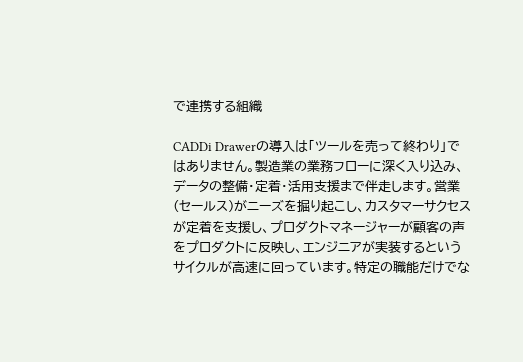で連携する組織

CADDi Drawerの導入は「ツールを売って終わり」ではありません。製造業の業務フローに深く入り込み、データの整備・定着・活用支援まで伴走します。営業(セールス)がニーズを掘り起こし、カスタマーサクセスが定着を支援し、プロダクトマネージャーが顧客の声をプロダクトに反映し、エンジニアが実装するというサイクルが高速に回っています。特定の職能だけでな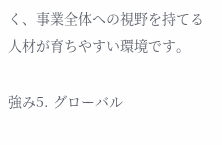く、事業全体への視野を持てる人材が育ちやすい環境です。

強み5. グローバル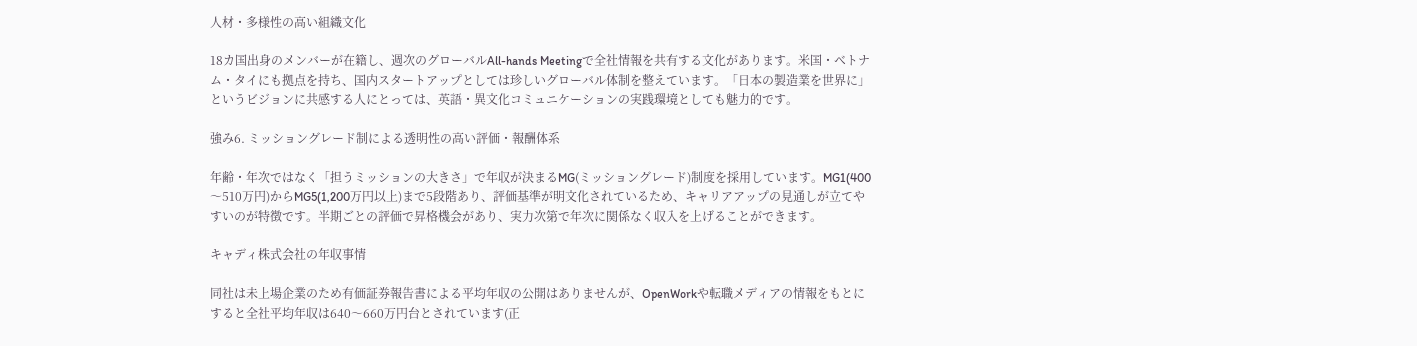人材・多様性の高い組織文化

18カ国出身のメンバーが在籍し、週次のグローバルAll-hands Meetingで全社情報を共有する文化があります。米国・ベトナム・タイにも拠点を持ち、国内スタートアップとしては珍しいグローバル体制を整えています。「日本の製造業を世界に」というビジョンに共感する人にとっては、英語・異文化コミュニケーションの実践環境としても魅力的です。

強み6. ミッショングレード制による透明性の高い評価・報酬体系

年齢・年次ではなく「担うミッションの大きさ」で年収が決まるMG(ミッショングレード)制度を採用しています。MG1(400〜510万円)からMG5(1,200万円以上)まで5段階あり、評価基準が明文化されているため、キャリアアップの見通しが立てやすいのが特徴です。半期ごとの評価で昇格機会があり、実力次第で年次に関係なく収入を上げることができます。

キャディ株式会社の年収事情

同社は未上場企業のため有価証券報告書による平均年収の公開はありませんが、OpenWorkや転職メディアの情報をもとにすると全社平均年収は640〜660万円台とされています(正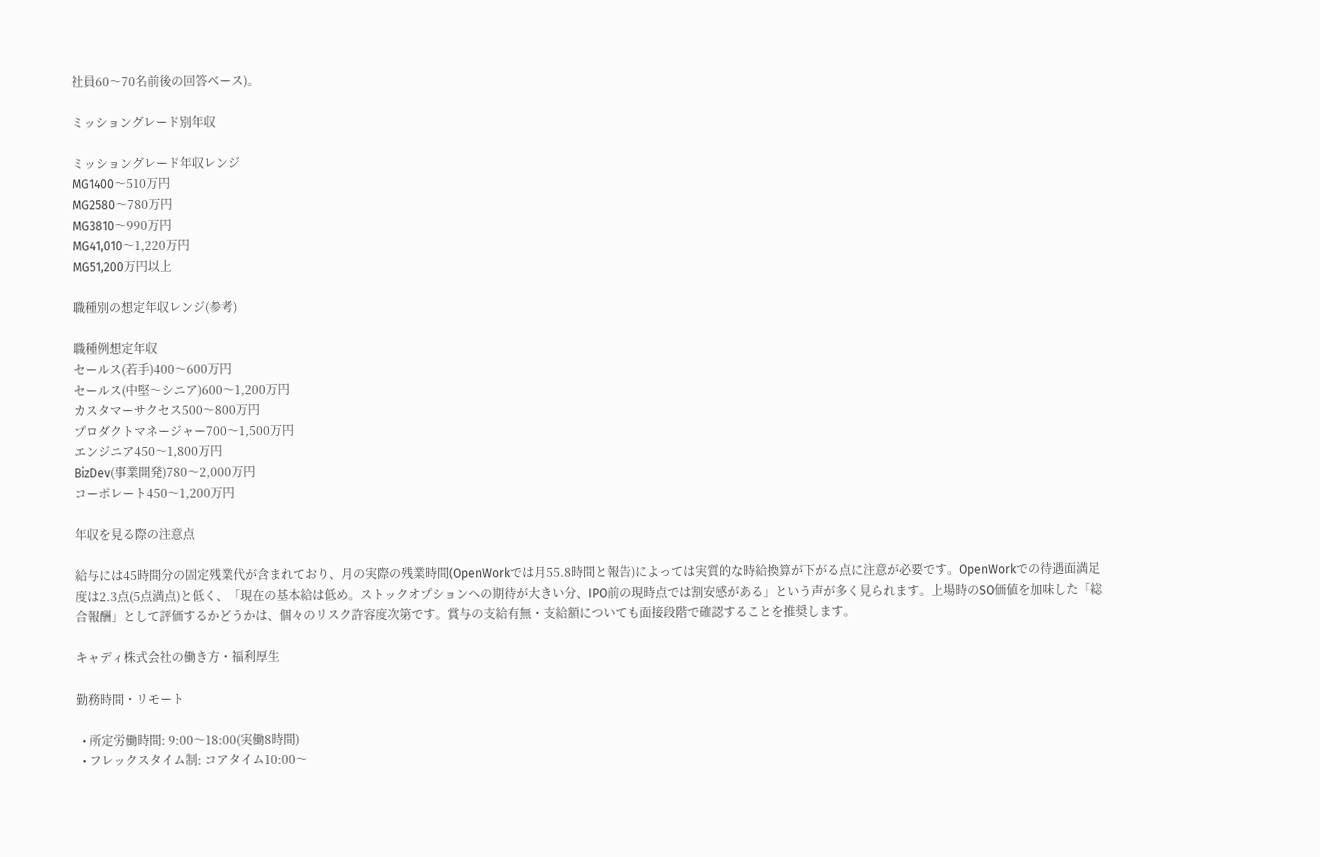社員60〜70名前後の回答ベース)。

ミッショングレード別年収

ミッショングレード年収レンジ
MG1400〜510万円
MG2580〜780万円
MG3810〜990万円
MG41,010〜1,220万円
MG51,200万円以上

職種別の想定年収レンジ(参考)

職種例想定年収
セールス(若手)400〜600万円
セールス(中堅〜シニア)600〜1,200万円
カスタマーサクセス500〜800万円
プロダクトマネージャー700〜1,500万円
エンジニア450〜1,800万円
BizDev(事業開発)780〜2,000万円
コーポレート450〜1,200万円

年収を見る際の注意点

給与には45時間分の固定残業代が含まれており、月の実際の残業時間(OpenWorkでは月55.8時間と報告)によっては実質的な時給換算が下がる点に注意が必要です。OpenWorkでの待遇面満足度は2.3点(5点満点)と低く、「現在の基本給は低め。ストックオプションへの期待が大きい分、IPO前の現時点では割安感がある」という声が多く見られます。上場時のSO価値を加味した「総合報酬」として評価するかどうかは、個々のリスク許容度次第です。賞与の支給有無・支給額についても面接段階で確認することを推奨します。

キャディ株式会社の働き方・福利厚生

勤務時間・リモート

  • 所定労働時間: 9:00〜18:00(実働8時間)
  • フレックスタイム制: コアタイム10:00〜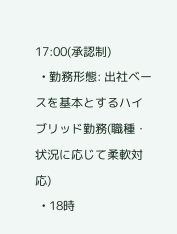17:00(承認制)
  • 勤務形態: 出社ベースを基本とするハイブリッド勤務(職種・状況に応じて柔軟対応)
  • 18時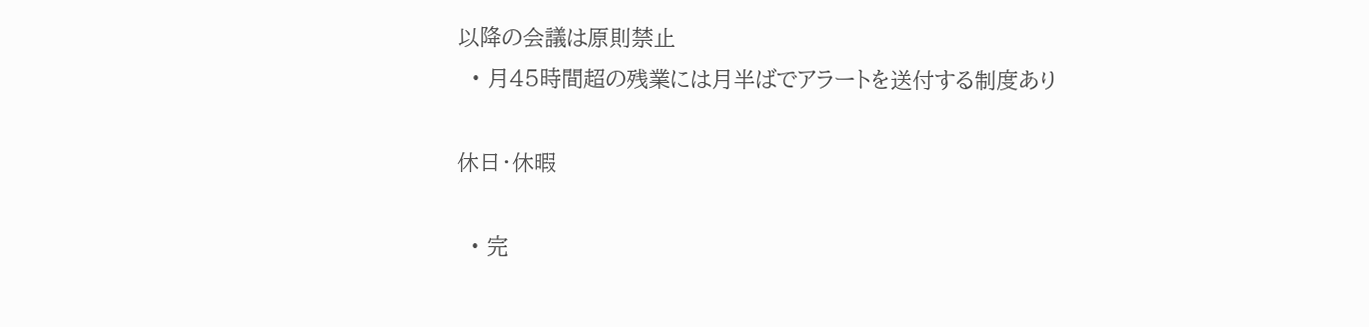以降の会議は原則禁止
  • 月45時間超の残業には月半ばでアラートを送付する制度あり

休日・休暇

  • 完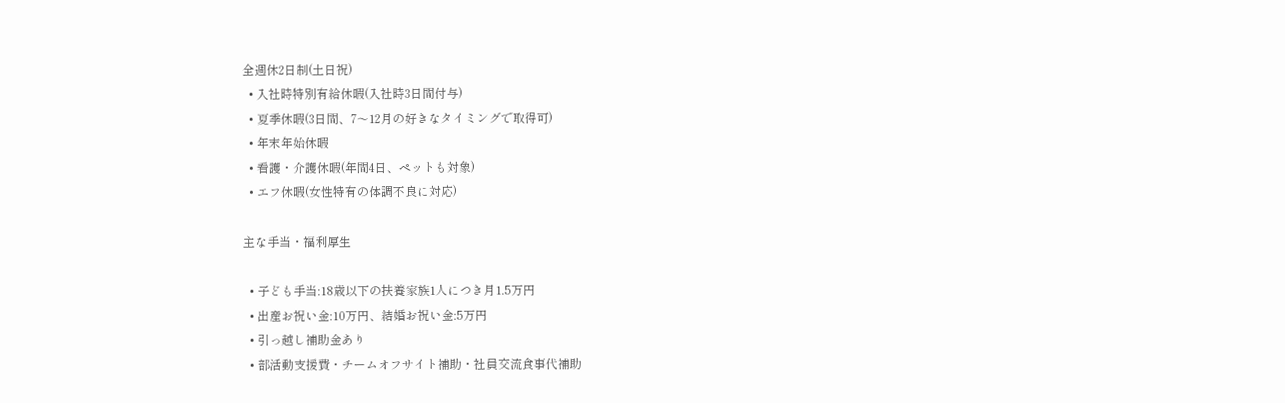全週休2日制(土日祝)
  • 入社時特別有給休暇(入社時3日間付与)
  • 夏季休暇(3日間、7〜12月の好きなタイミングで取得可)
  • 年末年始休暇
  • 看護・介護休暇(年間4日、ペットも対象)
  • エフ休暇(女性特有の体調不良に対応)

主な手当・福利厚生

  • 子ども手当:18歳以下の扶養家族1人につき月1.5万円
  • 出産お祝い金:10万円、結婚お祝い金:5万円
  • 引っ越し補助金あり
  • 部活動支援費・チームオフサイト補助・社員交流食事代補助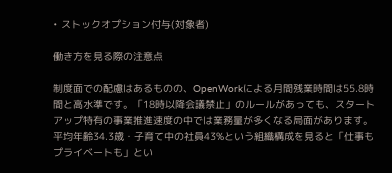• ストックオプション付与(対象者)

働き方を見る際の注意点

制度面での配慮はあるものの、OpenWorkによる月間残業時間は55.8時間と高水準です。「18時以降会議禁止」のルールがあっても、スタートアップ特有の事業推進速度の中では業務量が多くなる局面があります。平均年齢34.3歳・子育て中の社員43%という組織構成を見ると「仕事もプライベートも」とい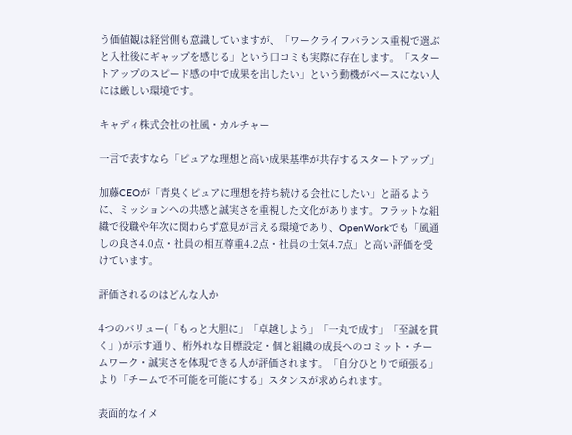う価値観は経営側も意識していますが、「ワークライフバランス重視で選ぶと入社後にギャップを感じる」という口コミも実際に存在します。「スタートアップのスピード感の中で成果を出したい」という動機がベースにない人には厳しい環境です。

キャディ株式会社の社風・カルチャー

一言で表すなら「ピュアな理想と高い成果基準が共存するスタートアップ」

加藤CEOが「青臭くピュアに理想を持ち続ける会社にしたい」と語るように、ミッションへの共感と誠実さを重視した文化があります。フラットな組織で役職や年次に関わらず意見が言える環境であり、OpenWorkでも「風通しの良さ4.0点・社員の相互尊重4.2点・社員の士気4.7点」と高い評価を受けています。

評価されるのはどんな人か

4つのバリュー(「もっと大胆に」「卓越しよう」「一丸で成す」「至誠を貫く」)が示す通り、桁外れな目標設定・個と組織の成長へのコミット・チームワーク・誠実さを体現できる人が評価されます。「自分ひとりで頑張る」より「チームで不可能を可能にする」スタンスが求められます。

表面的なイメ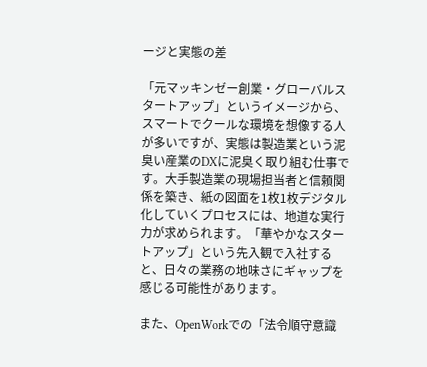ージと実態の差

「元マッキンゼー創業・グローバルスタートアップ」というイメージから、スマートでクールな環境を想像する人が多いですが、実態は製造業という泥臭い産業のDXに泥臭く取り組む仕事です。大手製造業の現場担当者と信頼関係を築き、紙の図面を1枚1枚デジタル化していくプロセスには、地道な実行力が求められます。「華やかなスタートアップ」という先入観で入社すると、日々の業務の地味さにギャップを感じる可能性があります。

また、OpenWorkでの「法令順守意識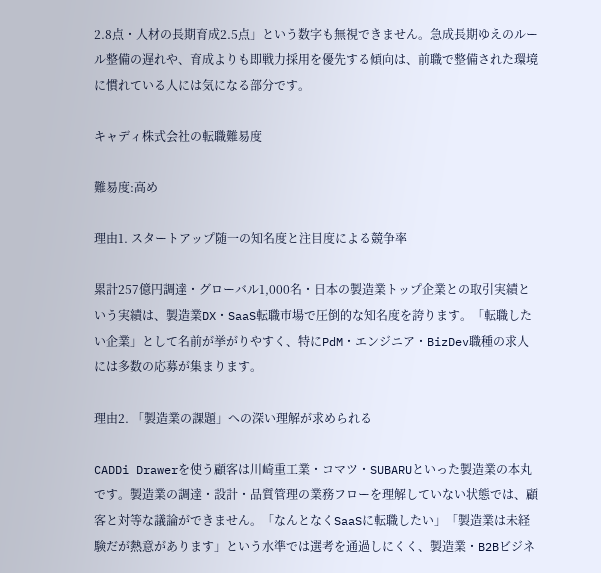2.8点・人材の長期育成2.5点」という数字も無視できません。急成長期ゆえのルール整備の遅れや、育成よりも即戦力採用を優先する傾向は、前職で整備された環境に慣れている人には気になる部分です。

キャディ株式会社の転職難易度

難易度:高め

理由1. スタートアップ随一の知名度と注目度による競争率

累計257億円調達・グローバル1,000名・日本の製造業トップ企業との取引実績という実績は、製造業DX・SaaS転職市場で圧倒的な知名度を誇ります。「転職したい企業」として名前が挙がりやすく、特にPdM・エンジニア・BizDev職種の求人には多数の応募が集まります。

理由2. 「製造業の課題」への深い理解が求められる

CADDi Drawerを使う顧客は川崎重工業・コマツ・SUBARUといった製造業の本丸です。製造業の調達・設計・品質管理の業務フローを理解していない状態では、顧客と対等な議論ができません。「なんとなくSaaSに転職したい」「製造業は未経験だが熱意があります」という水準では選考を通過しにくく、製造業・B2Bビジネ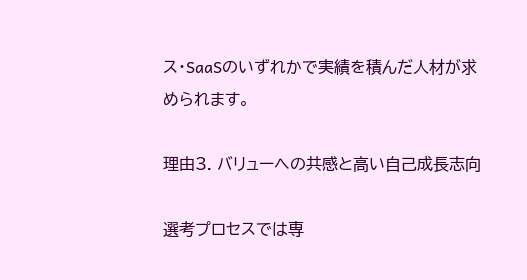ス・SaaSのいずれかで実績を積んだ人材が求められます。

理由3. バリューへの共感と高い自己成長志向

選考プロセスでは専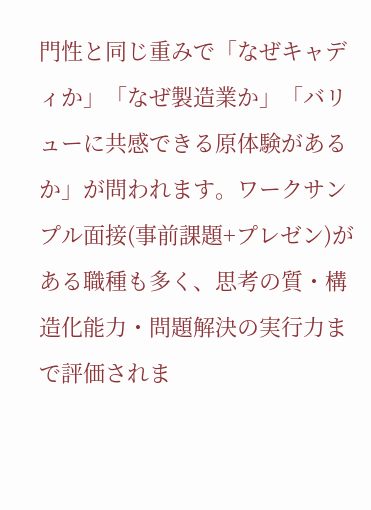門性と同じ重みで「なぜキャディか」「なぜ製造業か」「バリューに共感できる原体験があるか」が問われます。ワークサンプル面接(事前課題+プレゼン)がある職種も多く、思考の質・構造化能力・問題解決の実行力まで評価されま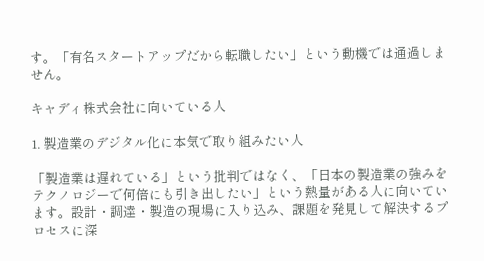す。「有名スタートアップだから転職したい」という動機では通過しません。

キャディ株式会社に向いている人

1. 製造業のデジタル化に本気で取り組みたい人

「製造業は遅れている」という批判ではなく、「日本の製造業の強みをテクノロジーで何倍にも引き出したい」という熱量がある人に向いています。設計・調達・製造の現場に入り込み、課題を発見して解決するプロセスに深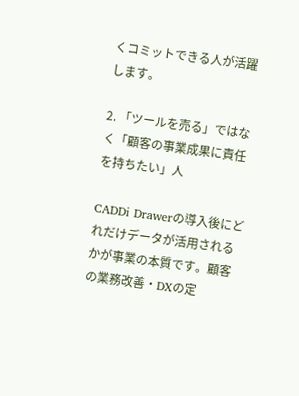くコミットできる人が活躍します。

2. 「ツールを売る」ではなく「顧客の事業成果に責任を持ちたい」人

CADDi Drawerの導入後にどれだけデータが活用されるかが事業の本質です。顧客の業務改善・DXの定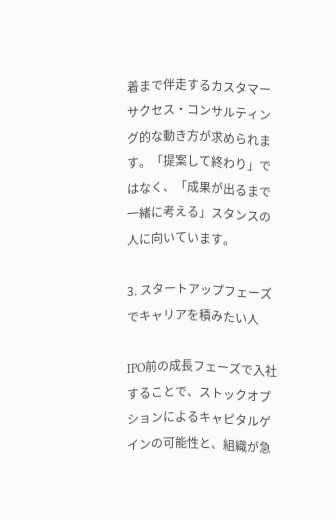着まで伴走するカスタマーサクセス・コンサルティング的な動き方が求められます。「提案して終わり」ではなく、「成果が出るまで一緒に考える」スタンスの人に向いています。

3. スタートアップフェーズでキャリアを積みたい人

IPO前の成長フェーズで入社することで、ストックオプションによるキャピタルゲインの可能性と、組織が急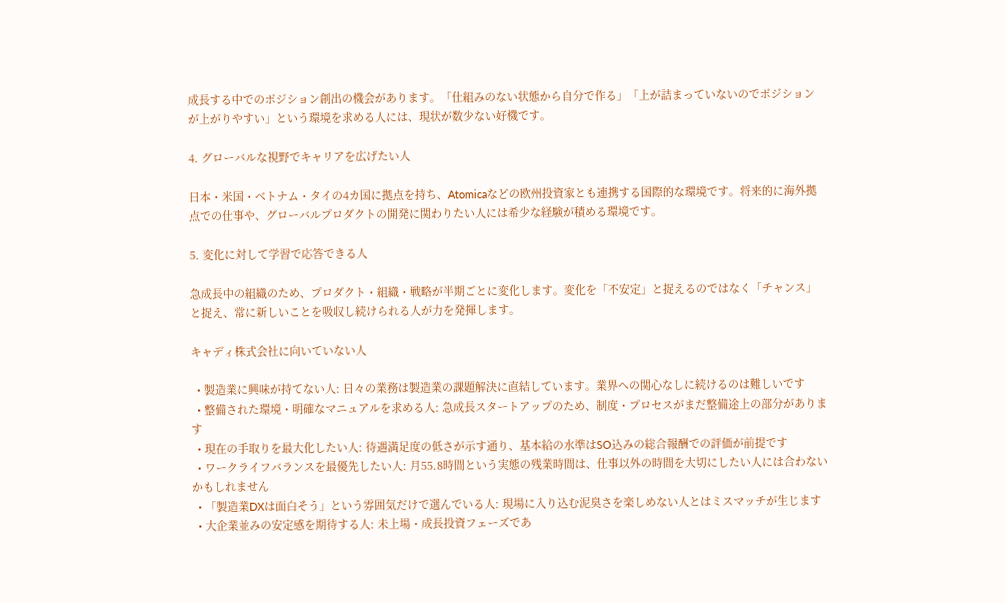成長する中でのポジション創出の機会があります。「仕組みのない状態から自分で作る」「上が詰まっていないのでポジションが上がりやすい」という環境を求める人には、現状が数少ない好機です。

4. グローバルな視野でキャリアを広げたい人

日本・米国・ベトナム・タイの4カ国に拠点を持ち、Atomicaなどの欧州投資家とも連携する国際的な環境です。将来的に海外拠点での仕事や、グローバルプロダクトの開発に関わりたい人には希少な経験が積める環境です。

5. 変化に対して学習で応答できる人

急成長中の組織のため、プロダクト・組織・戦略が半期ごとに変化します。変化を「不安定」と捉えるのではなく「チャンス」と捉え、常に新しいことを吸収し続けられる人が力を発揮します。

キャディ株式会社に向いていない人

  • 製造業に興味が持てない人: 日々の業務は製造業の課題解決に直結しています。業界への関心なしに続けるのは難しいです
  • 整備された環境・明確なマニュアルを求める人: 急成長スタートアップのため、制度・プロセスがまだ整備途上の部分があります
  • 現在の手取りを最大化したい人: 待遇満足度の低さが示す通り、基本給の水準はSO込みの総合報酬での評価が前提です
  • ワークライフバランスを最優先したい人: 月55.8時間という実態の残業時間は、仕事以外の時間を大切にしたい人には合わないかもしれません
  • 「製造業DXは面白そう」という雰囲気だけで選んでいる人: 現場に入り込む泥臭さを楽しめない人とはミスマッチが生じます
  • 大企業並みの安定感を期待する人: 未上場・成長投資フェーズであ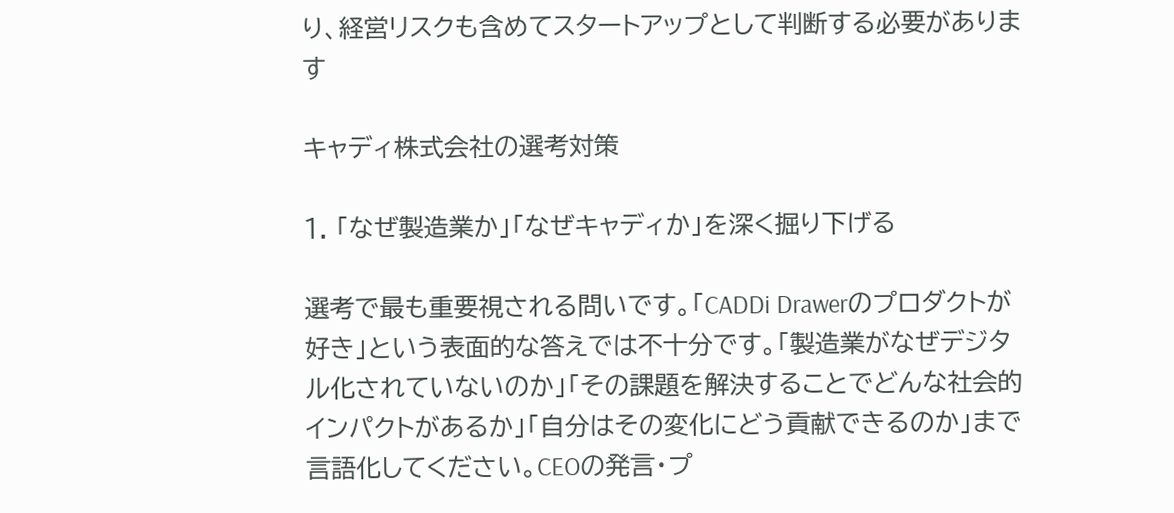り、経営リスクも含めてスタートアップとして判断する必要があります

キャディ株式会社の選考対策

1. 「なぜ製造業か」「なぜキャディか」を深く掘り下げる

選考で最も重要視される問いです。「CADDi Drawerのプロダクトが好き」という表面的な答えでは不十分です。「製造業がなぜデジタル化されていないのか」「その課題を解決することでどんな社会的インパクトがあるか」「自分はその変化にどう貢献できるのか」まで言語化してください。CEOの発言・プ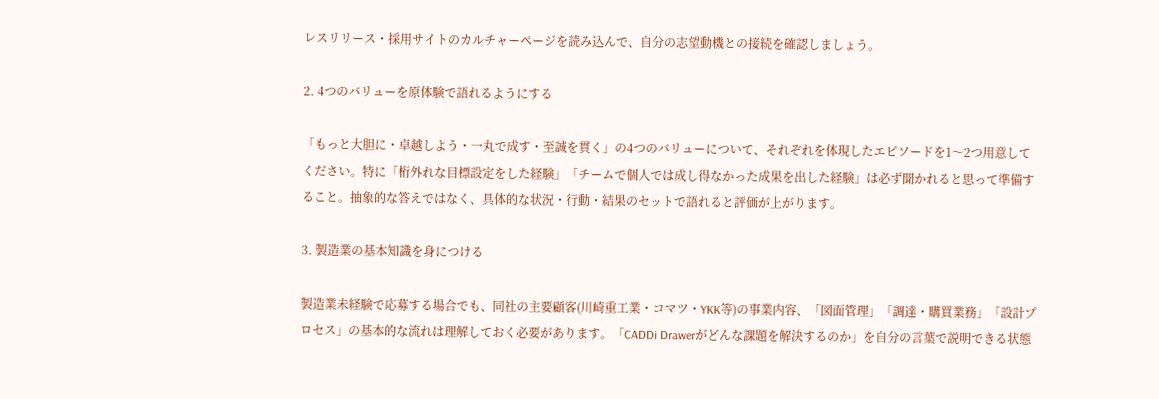レスリリース・採用サイトのカルチャーページを読み込んで、自分の志望動機との接続を確認しましょう。

2. 4つのバリューを原体験で語れるようにする

「もっと大胆に・卓越しよう・一丸で成す・至誠を貫く」の4つのバリューについて、それぞれを体現したエピソードを1〜2つ用意してください。特に「桁外れな目標設定をした経験」「チームで個人では成し得なかった成果を出した経験」は必ず聞かれると思って準備すること。抽象的な答えではなく、具体的な状況・行動・結果のセットで語れると評価が上がります。

3. 製造業の基本知識を身につける

製造業未経験で応募する場合でも、同社の主要顧客(川崎重工業・コマツ・YKK等)の事業内容、「図面管理」「調達・購買業務」「設計プロセス」の基本的な流れは理解しておく必要があります。「CADDi Drawerがどんな課題を解決するのか」を自分の言葉で説明できる状態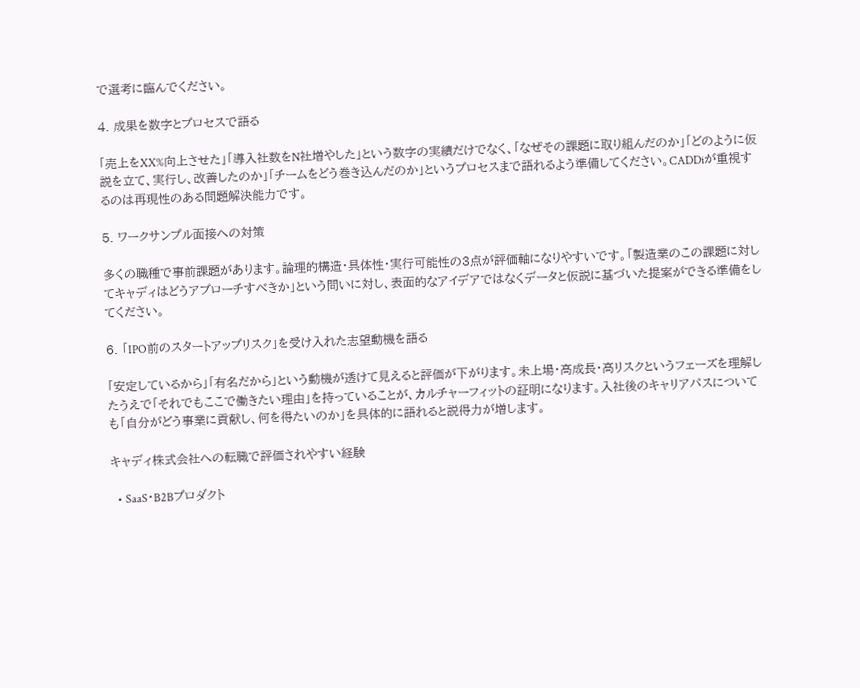で選考に臨んでください。

4. 成果を数字とプロセスで語る

「売上をXX%向上させた」「導入社数をN社増やした」という数字の実績だけでなく、「なぜその課題に取り組んだのか」「どのように仮説を立て、実行し、改善したのか」「チームをどう巻き込んだのか」というプロセスまで語れるよう準備してください。CADDiが重視するのは再現性のある問題解決能力です。

5. ワークサンプル面接への対策

多くの職種で事前課題があります。論理的構造・具体性・実行可能性の3点が評価軸になりやすいです。「製造業のこの課題に対してキャディはどうアプローチすべきか」という問いに対し、表面的なアイデアではなくデータと仮説に基づいた提案ができる準備をしてください。

6. 「IPO前のスタートアップリスク」を受け入れた志望動機を語る

「安定しているから」「有名だから」という動機が透けて見えると評価が下がります。未上場・高成長・高リスクというフェーズを理解したうえで「それでもここで働きたい理由」を持っていることが、カルチャーフィットの証明になります。入社後のキャリアパスについても「自分がどう事業に貢献し、何を得たいのか」を具体的に語れると説得力が増します。

キャディ株式会社への転職で評価されやすい経験

  • SaaS・B2Bプロダクト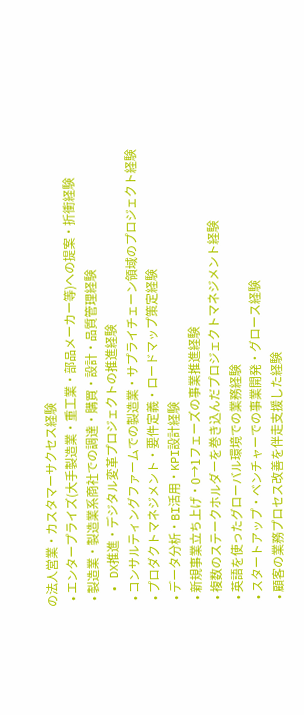の法人営業・カスタマーサクセス経験
  • エンタープライズ(大手製造業・重工業・部品メーカー等)への提案・折衝経験
  • 製造業・製造業系商社での調達・購買・設計・品質管理経験
  • DX推進・デジタル変革プロジェクトの推進経験
  • コンサルティングファームでの製造業・サプライチェーン領域のプロジェクト経験
  • プロダクトマネジメント・要件定義・ロードマップ策定経験
  • データ分析・BI活用・KPI設計経験
  • 新規事業立ち上げ・0→1フェーズの事業推進経験
  • 複数のステークホルダーを巻き込んだプロジェクトマネジメント経験
  • 英語を使ったグローバル環境での業務経験
  • スタートアップ・ベンチャーでの事業開発・グロース経験
  • 顧客の業務プロセス改善を伴走支援した経験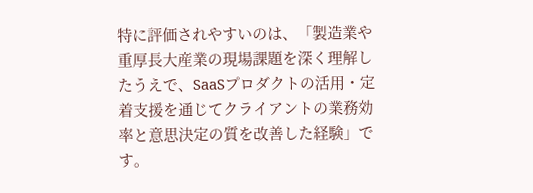特に評価されやすいのは、「製造業や重厚長大産業の現場課題を深く理解したうえで、SaaSプロダクトの活用・定着支援を通じてクライアントの業務効率と意思決定の質を改善した経験」です。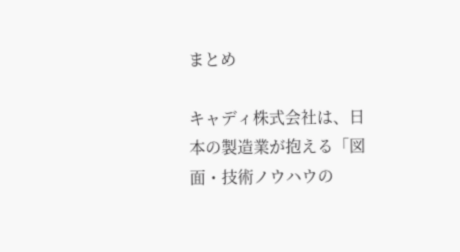まとめ

キャディ株式会社は、日本の製造業が抱える「図面・技術ノウハウの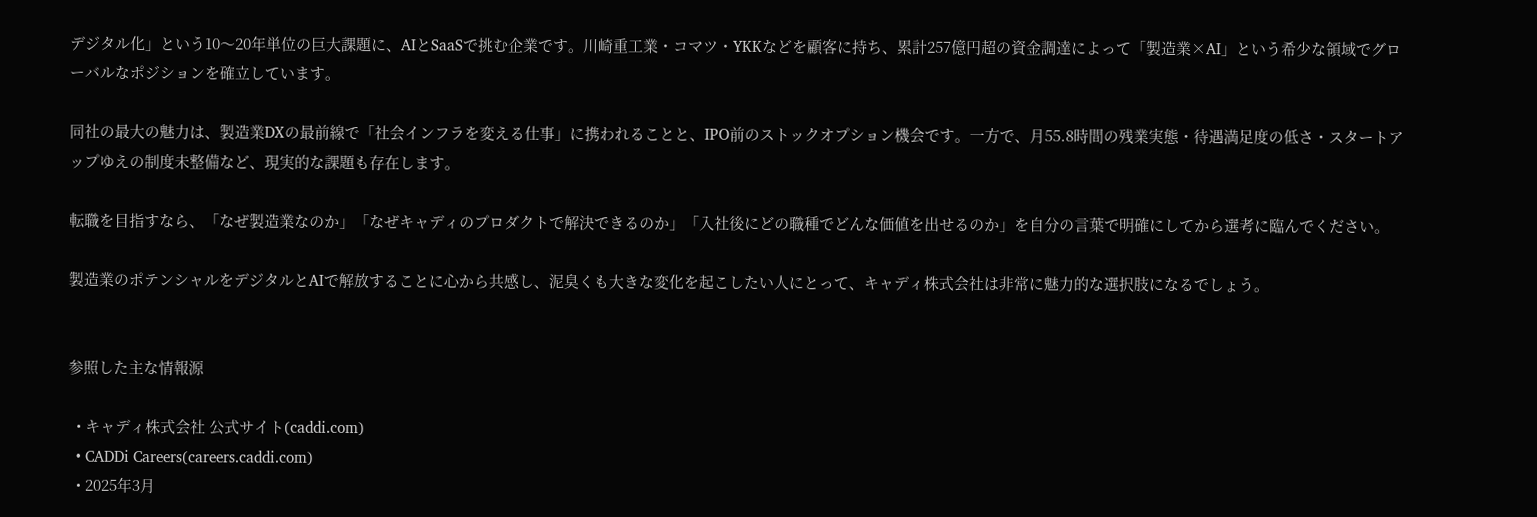デジタル化」という10〜20年単位の巨大課題に、AIとSaaSで挑む企業です。川崎重工業・コマツ・YKKなどを顧客に持ち、累計257億円超の資金調達によって「製造業×AI」という希少な領域でグローバルなポジションを確立しています。

同社の最大の魅力は、製造業DXの最前線で「社会インフラを変える仕事」に携われることと、IPO前のストックオプション機会です。一方で、月55.8時間の残業実態・待遇満足度の低さ・スタートアップゆえの制度未整備など、現実的な課題も存在します。

転職を目指すなら、「なぜ製造業なのか」「なぜキャディのプロダクトで解決できるのか」「入社後にどの職種でどんな価値を出せるのか」を自分の言葉で明確にしてから選考に臨んでください。

製造業のポテンシャルをデジタルとAIで解放することに心から共感し、泥臭くも大きな変化を起こしたい人にとって、キャディ株式会社は非常に魅力的な選択肢になるでしょう。


参照した主な情報源

  • キャディ株式会社 公式サイト(caddi.com)
  • CADDi Careers(careers.caddi.com)
  • 2025年3月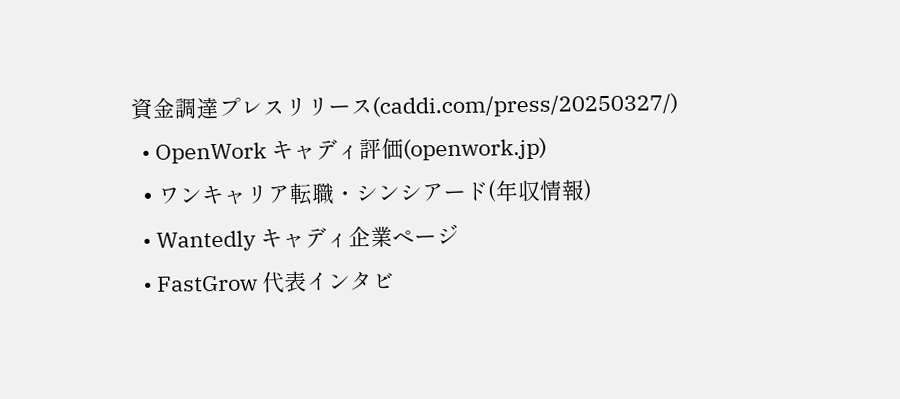資金調達プレスリリース(caddi.com/press/20250327/)
  • OpenWork キャディ評価(openwork.jp)
  • ワンキャリア転職・シンシアード(年収情報)
  • Wantedly キャディ企業ページ
  • FastGrow 代表インタビ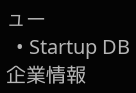ュー
  • Startup DB 企業情報